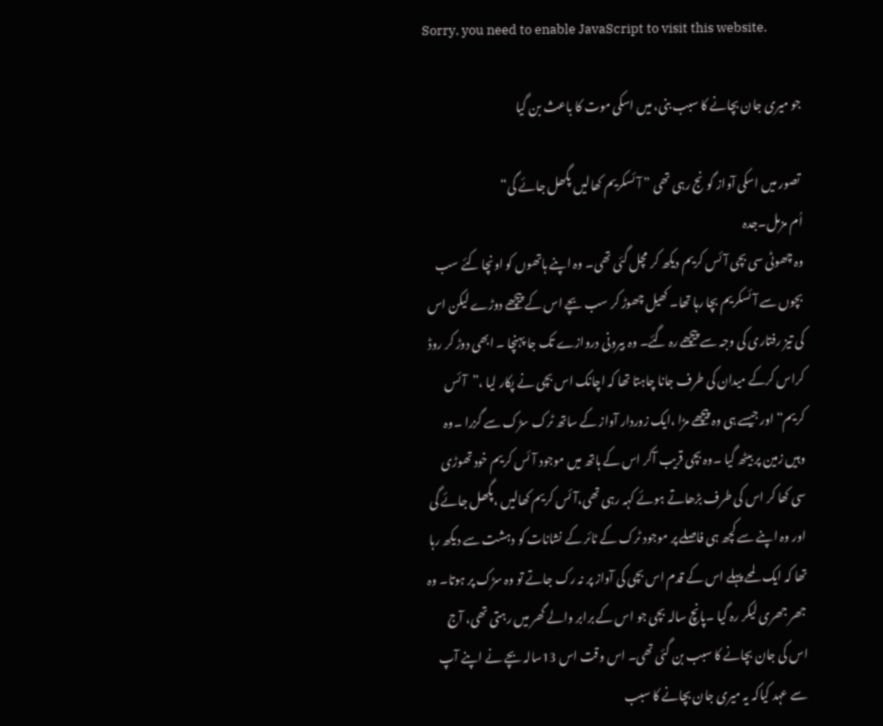Sorry, you need to enable JavaScript to visit this website.

جو میری جان بچانے کا سبب بنی، میں اسکی موت کا باعث بن گیا

 تصور میں اسکی آواز گونج رہی تھی ” آئسکریم کھالیں پگھل جائے گی“
اُم مزمل۔جدہ
وہ چھوٹی سی بچی آئس کریم دیکھ کر مچل گئی تھی۔ وہ اپنے ہاتھوں کو اونچا کئے سب بچوں سے آئسکریم بچا رہا تھا۔ کھیل چھوڑ کر سب بچے اس کے پیچھے دوڑے لیکن اس کی تیز رفتاری کی وجہ سے پیچھے رہ گئے۔ وہ بیرونی دروازے تک جا پہنچا ۔ ابھی دوڑ کر روڈ کراس کرکے میدان کی طرف جانا چاہتا تھا کہ اچانک اس بچی نے پکار لیا ،”آئس کریم“ اور جیسے ہی وہ پیچھے مڑا ،ایک زوردار آواز کے ساتھ ٹرک سڑک سے گزرا ۔وہ وہیں زمین پر بیٹھ گیا ۔وہ بچی قریب آکر اس کے ہاتھ میں موجود آئس کریم خود تھوڑی سی کھا کر اس کی طرف بڑھاتے ہوئے کہہ رہی تھی،آئس کریم کھالیں ،پگھل جائے گی اور وہ اپنے سے کچھ ہی فاصلے پر موجود ٹرک کے ٹائر کے نشانات کو دہشت سے دیکھ رہا تھا کہ ایک لمحے پہلے اس کے قدم اس بچی کی آواز پر نہ رک جاتے تو وہ سڑک پر ہوتا۔ وہ جھر جھری لیکر رہ گیا ۔پانچ سالہ بچی جو اس کے برابر والے گھر میں رہتی تھی، آج اس کی جان بچانے کا سبب بن گئی تھی۔ اس وقت اس 13سالہ بچے نے اپنے آپ سے عہد کیاکہ یہ میری جان بچانے کا سبب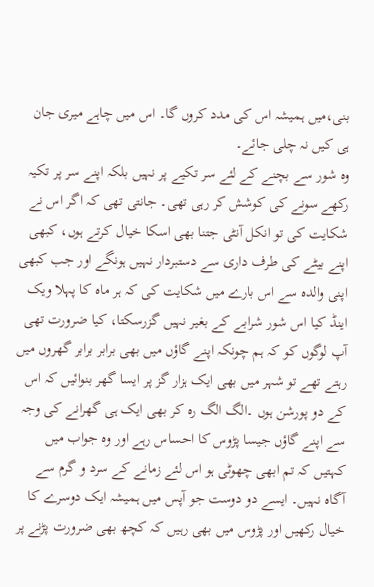بنی،میں ہمیشہ اس کی مدد کروں گا۔ اس میں چاہے میری جان ہی کیں نہ چلی جائے۔
وہ شور سے بچنے کے لئے سر تکیے پر نہیں بلکہ اپنے سر پر تکیہ رکھے سونے کی کوشش کر رہی تھی۔ جانتی تھی کہ اگر اس نے شکایت کی تو انکل آنٹی جتنا بھی اسکا خیال کرتے ہوں، کبھی اپنے بیٹے کی طرف داری سے دستبردار نہیں ہونگے اور جب کبھی اپنی والدہ سے اس بارے میں شکایت کی کہ ہر ماہ کا پہلا ویک اینڈ کیا اس شور شرابے کے بغیر نہیں گزرسکتا، کیا ضرورت تھی آپ لوگوں کو کہ ہم چونکہ اپنے گاؤں میں بھی برابر برابر گھروں میں رہتے تھے تو شہر میں بھی ایک ہزار گز پر ایسا گھر بنوائیں کہ اس کے دو پورشن ہوں ۔الگ الگ رہ کر بھی ایک ہی گھرانے کی وجہ سے اپنے گاؤں جیسا پڑوس کا احساس رہے اور وہ جواب میں کہتیں کہ تم ابھی چھوٹی ہو اس لئے زمانے کے سرد و گرم سے آگاہ نہیں۔ ایسے دو دوست جو آپس میں ہمیشہ ایک دوسرے کا خیال رکھیں اور پڑوس میں بھی رہیں کہ کچھ بھی ضرورت پڑنے پر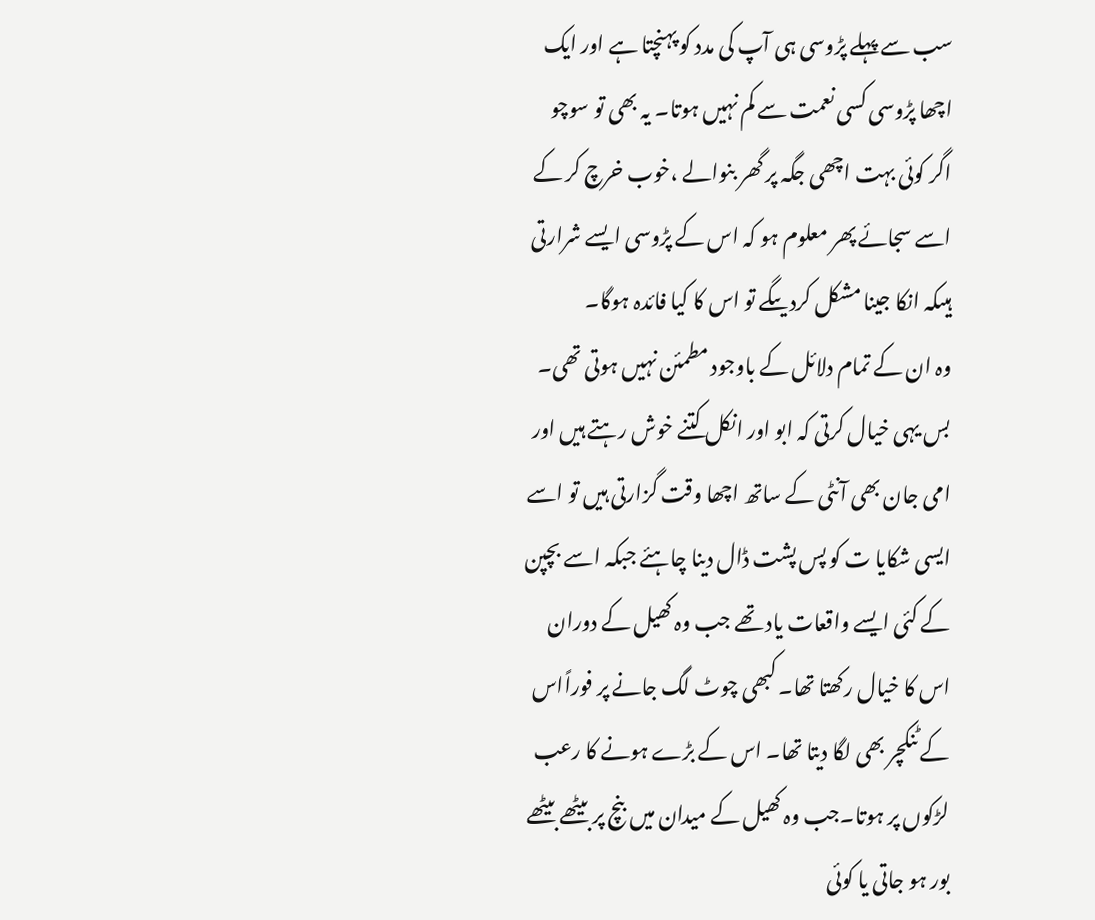سب سے پہلے پڑوسی ہی آپ کی مدد کو پہنچتا ہے اور ایک اچھا پڑوسی کسی نعمت سے کم نہیں ہوتا۔ یہ بھی تو سوچو اگر کوئی بہت اچھی جگہ پر گھر بنوالے ،خوب خرچ کر کے اسے سجائے پھر معلوم ہو کہ اس کے پڑوسی ایسے شرارتی ہیںکہ انکا جینا مشکل کردیںگے تو اس کا کیا فائدہ ہوگا۔
وہ ان کے تمام دلائل کے باوجود مطمئن نہیں ہوتی تھی۔ بس یہی خیال کرتی کہ ابو اور انکل کتنے خوش رہتے ہیں اور امی جان بھی آنٹی کے ساتھ اچھا وقت گزارتی ہیں تو اسے ایسی شکایا ت کو پس پشت ڈال دینا چاہئے جبکہ اسے بچپن کے کئی ایسے واقعات یاد تھے جب وہ کھیل کے دوران اس کا خیال رکھتا تھا۔ کبھی چوٹ لگ جانے پر فوراًاس کے ٹنکچر بھی لگا دیتا تھا۔ اس کے بڑے ہونے کا رعب لڑکوں پر ہوتا۔جب وہ کھیل کے میدان میں بنچ پر بیٹھے بیٹھے بور ہو جاتی یا کوئی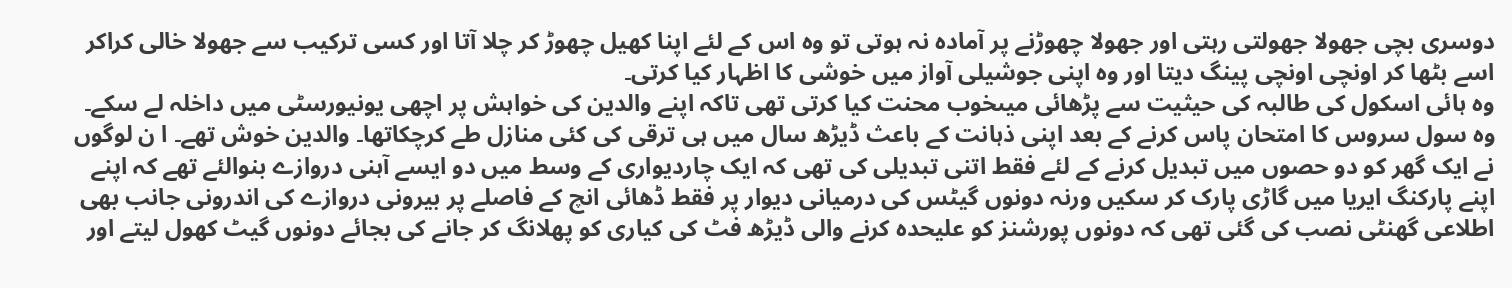دوسری بچی جھولا جھولتی رہتی اور جھولا چھوڑنے پر آمادہ نہ ہوتی تو وہ اس کے لئے اپنا کھیل چھوڑ کر چلا آتا اور کسی ترکیب سے جھولا خالی کراکر اسے بٹھا کر اونچی اونچی پینگ دیتا اور وہ اپنی جوشیلی آواز میں خوشی کا اظہار کیا کرتی۔
وہ ہائی اسکول کی طالبہ کی حیثیت سے پڑھائی میںخوب محنت کیا کرتی تھی تاکہ اپنے والدین کی خواہش پر اچھی یونیورسٹی میں داخلہ لے سکے۔ وہ سول سروس کا امتحان پاس کرنے کے بعد اپنی ذہانت کے باعث ڈیڑھ سال میں ہی ترقی کی کئی منازل طے کرچکاتھا۔ والدین خوش تھے۔ ا ن لوگوں نے ایک گھر کو دو حصوں میں تبدیل کرنے کے لئے فقط اتنی تبدیلی کی تھی کہ ایک چاردیواری کے وسط میں دو ایسے آہنی دروازے بنوالئے تھے کہ اپنے اپنے پارکنگ ایریا میں گاڑی پارک کر سکیں ورنہ دونوں گیٹس کی درمیانی دیوار پر فقط ڈھائی انچ کے فاصلے پر بیرونی دروازے کی اندرونی جانب بھی اطلاعی گھنٹی نصب کی گئی تھی کہ دونوں پورشنز کو علیحدہ کرنے والی ڈیڑھ فٹ کی کیاری کو پھلانگ کر جانے کی بجائے دونوں گیٹ کھول لیتے اور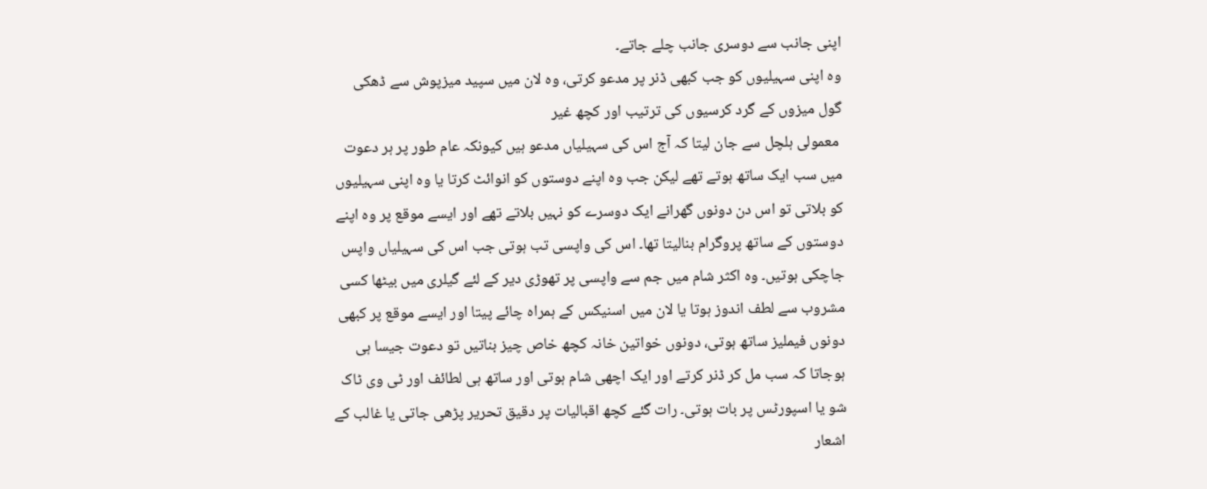اپنی جانب سے دوسری جانب چلے جاتے۔
وہ اپنی سہیلیوں کو جب کبھی ڈنر پر مدعو کرتی، وہ لان میں سپید میزپوش سے ڈھکی گول میزوں کے گرد کرسیوں کی ترتیب اور کچھ غیر
 معمولی ہلچل سے جان لیتا کہ آج اس کی سہیلیاں مدعو ہیں کیونکہ عام طور پر ہر دعوت میں سب ایک ساتھ ہوتے تھے لیکن جب وہ اپنے دوستوں کو انوائٹ کرتا یا وہ اپنی سہیلیوں کو بلاتی تو اس دن دونوں گھرانے ایک دوسرے کو نہیں بلاتے تھے اور ایسے موقع پر وہ اپنے دوستوں کے ساتھ پروگرام بنالیتا تھا۔ اس کی واپسی تب ہوتی جب اس کی سہیلیاں واپس جاچکی ہوتیں۔ وہ اکثر شام میں جم سے واپسی پر تھوڑی دیر کے لئے گیلری میں بیٹھا کسی مشروب سے لطف اندوز ہوتا یا لان میں اسنیکس کے ہمراہ چائے پیتا اور ایسے موقع پر کبھی دونوں فیملیز ساتھ ہوتی، دونوں خواتین خانہ کچھ خاص چیز بناتیں تو دعوت جیسا ہی ہوجاتا کہ سب مل کر ڈنر کرتے اور ایک اچھی شام ہوتی اور ساتھ ہی لطائف اور ٹی وی ٹاک شو یا اسپورٹس پر بات ہوتی۔ رات گئے کچھ اقبالیات پر دقیق تحریر پڑھی جاتی یا غالب کے اشعار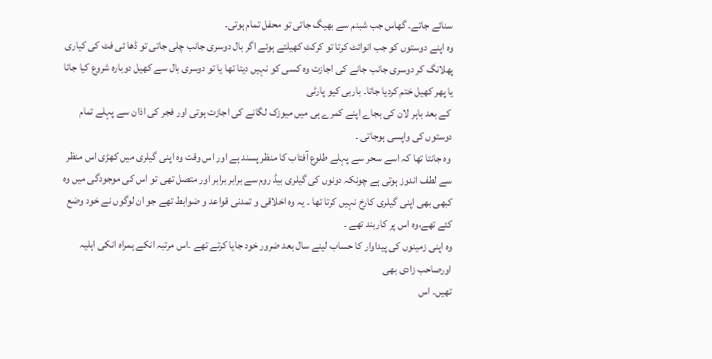سنائے جاتے۔ گھاس جب شبنم سے بھیگ جاتی تو محفل تمام ہوتی۔
وہ اپنے دوستوں کو جب انوائٹ کرتا تو کرکٹ کھیلتے ہوئے اگر بال دوسری جانب چلی جاتی تو ڈھا ئی فٹ کی کیاری پھلانگ کر دوسری جانب جانے کی اجازت وہ کسی کو نہیں دیتا تھا یا تو دوسری بال سے کھیل دوبارہ شروع کیا جاتا یا پھر کھیل ختم کردیا جاتا۔ باربی کیو پارٹی
 کے بعد باہر لان کی بجاے اپنے کمرے ہی میں میوزک لگانے کی اجازت ہوتی اور فجر کی اذان سے پہلے تمام دوستوں کی واپسی ہوجاتی ۔
 وہ جانتا تھا کہ اسے سحر سے پہلے طلوع آفتاب کا منظر پسند ہے اور اس وقت وہ اپنی گیلری میں کھڑی اس منظر سے لطف اندوز ہوتی ہے چونکہ دونوں کی گیلری بیڈ روم سے برابر برابر اور متصل تھی تو اس کی موجودگی میں وہ کبھی بھی اپنی گیلری کارخ نہیں کرتا تھا ۔ یہ وہ اخلاقی و تمدنی قواعد و ضوابط تھے جو ان لوگوں نے خود وضع کئے تھے،وہ اس پر کاربند تھے ۔
وہ اپنی زمینوں کی پیداوار کا حساب لینے سال بعد ضرور خود جایا کرتے تھے ۔اس مرتبہ انکے ہمراہ انکی اہلیہ اورصاحب زادی بھی
تھیں۔ اس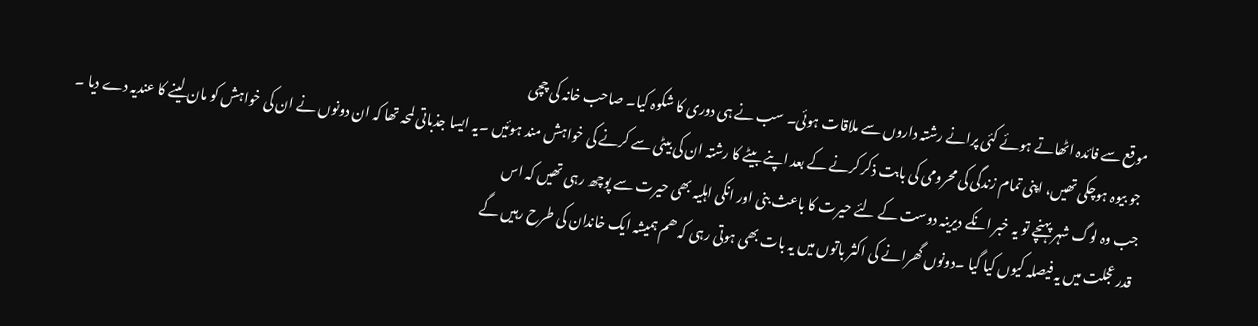موقع سے فائدہ اٹھاتے ہوئے کئی پرانے رشتہ داروں سے ملاقات ہوئی۔ سب نے ہی دوری کا شکوہ کیا۔ صاحب خانہ کی چچی
 جو بیوہ ہوچکی تھیں، اپنی تمام زندگی کی محرومی کی بابت ذکر کرنے کے بعد اپنے بیٹے کا رشتہ ان کی بیٹی سے کرنے کی خواہش مند ہوئیں ۔یہ ایسا جذباتی لمحہ تھا کہ ان دونوں نے ان کی خواہش کو مان لینے کا عندیہ دے دیا ۔
جب وہ لوگ شہر پہنچے تو یہ خبر انکے دیرینہ دوست کے لئے حیرت کا باعث بنی اور انکی اہلیہ بھی حیرت سے پوچھ رہی تھیں کہ اس
 قدر عجلت میں یہ فیصلہ کیوں کیا گیا ۔دونوں گھرانے کی اکثر باتوں میں یہ بات بھی ہوتی رہی کہ ھم ہمیشہ ایک خاندان کی طرح رہیں گے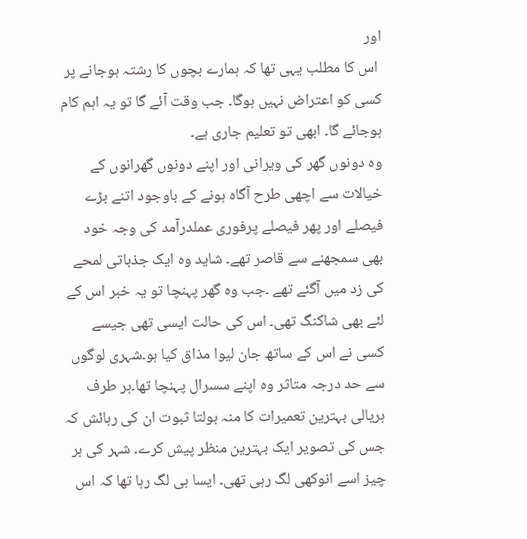اور
 اس کا مطلب یہی تھا کہ ہمارے بچوں کا رشتہ ہوجانے پر کسی کو اعتراض نہیں ہوگا۔ جب وقت آئے گا تو یہ اہم کام ہوجائے گا۔ ابھی تو تعلیم جاری ہے۔
وہ دونوں گھر کی ویرانی اور اپنے دونوں گھرانوں کے خیالات سے اچھی طرح آگاہ ہونے کے باوجود اتنے بڑے فیصلے اور پھر فیصلے پرفوری عملدرآمد کی وجہ خود بھی سمجھنے سے قاصر تھے۔ شاید وہ ایک جذباتی لمحے کی زد میں آگئے تھے ۔جب وہ گھر پہنچا تو یہ خبر اس کے لئے بھی شاکنگ تھی۔ اس کی حالت ایسی تھی جیسے کسی نے اس کے ساتھ جان لیوا مذاق کیا ہو۔شہری لوگوں سے حد درجہ متاثر وہ اپنے سسرال پہنچا تھا۔ہر طرف ہریالی بہترین تعمیرات کا منہ بولتا ثبوت ان کی رہائش کہ جس کی تصویر ایک بہترین منظر پیش کرے۔ شہر کی ہر چیز اسے انوکھی لگ رہی تھی۔ ایسا ہی لگ رہا تھا کہ اس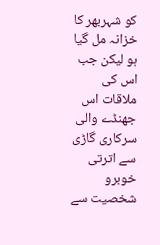کو شہربھر کا خزانہ مل گیا ہو لیکن جب اس کی ملاقات اس جھنڈے والی سرکاری گاڑی سے اترتی خوبرو شخصیت سے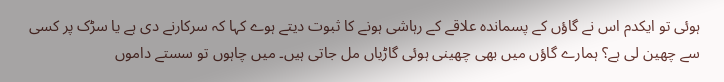ہوئی تو ایکدم اس نے گاؤں کے پسماندہ علاقے کے رہاشی ہونے کا ثبوت دیتے ہوے کہا کہ سرکارنے دی ہے یا سڑک پر کسی سے چھین لی ہے؟ ہمارے گاؤں میں بھی چھینی ہوئی گاڑیاں مل جاتی ہیں۔ میں چاہوں تو سستے داموں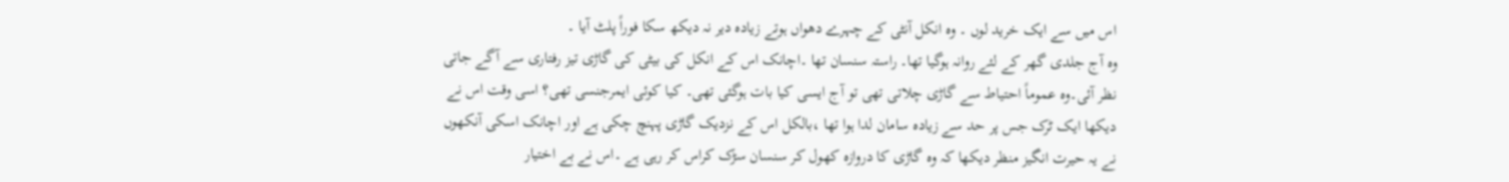اس میں سے ایک خرید لوں ۔ وہ انکل آنٹی کے چہرے دھواں ہوتے زیادہ دیر نہ دیکھ سکا فوراً پلٹ آیا ۔
وہ آج جلدی گھر کے لئے روانہ ہوگیا تھا۔ راستہ سنسان تھا ۔اچانک اس کے انکل کی بیٹی کی گاڑی تیز رفتاری سے آگے جاتی نظر آئی۔وہ عموماً احتیاط سے گاڑی چلاتی تھی تو آج ایسی کیا بات ہوگئی تھی۔ کیا کوئی ایمرجنسی تھی؟ اسی وقت اس نے دیکھا ایک ٹرک جس پر حد سے زیادہ سامان لدا ہوا تھا ،بالکل اس کے نزدیک گاڑی پہنچ چکی ہے اور اچانک اسکی آنکھوں نے یہ حیرت انگیز منظر دیکھا کہ وہ گاڑی کا دروازہ کھول کر سنسان سڑک کراس کر رہی ہے ۔اس نے بے اختیار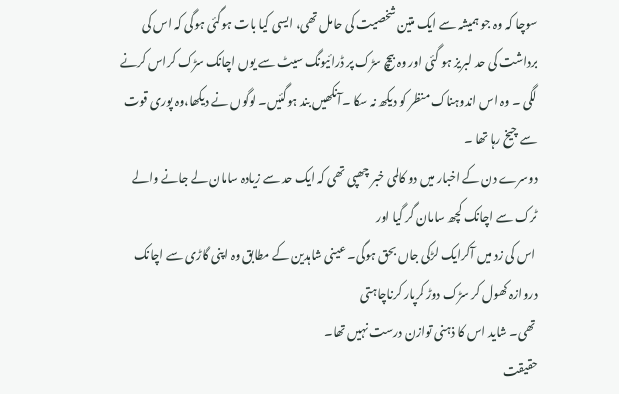سوچا کہ وہ جو ہمیشہ سے ایک متین شخصیت کی حامل تھی، ایسی کیا بات ہوگئی ہوگی کہ اس کی برداشت کی حد لبریز ہو گئی اور وہ بیچ سڑک پر ڈرائیونگ سیٹ سے یوں اچانک سڑک کراس کرنے لگی ۔ وہ اس اندوہناک منظر کو دیکھ نہ سکا ۔آنکھیں بند ہوگئیں۔ لوگوں نے دیکھا،وہ پوری قوت سے چیخ رہا تھا ۔
دوسرے دن کے اخبار میں دو کالمی خبر چھپی تھی کہ ایک حد سے زیادہ سامان لے جانے والے ٹرک سے اچانک کچھ سامان گر گیا اور
 اس کی زد میں آکرایک لڑکی جاں بحق ہوگی۔ عینی شاہدین کے مطابق وہ اپنی گاڑی سے اچانک دروازہ کھول کر سڑک دوڑ کرپار کرناچاہتی
 تھی۔ شاید اس کا ذہنی توازن درست نہیں تھا۔
حقیقت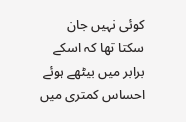کوئی نہیں جان سکتا تھا کہ اسکے برابر میں بیٹھے ہوئے احساس کمتری میں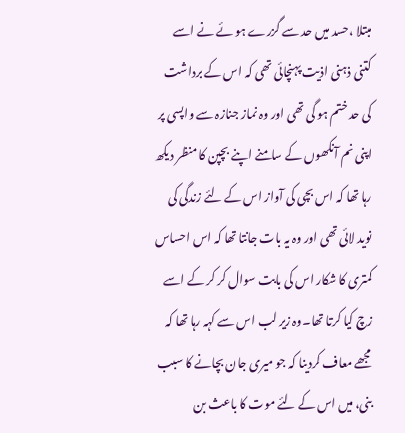مبتلا ،حسد میں حد سے گزرے ہو ئے نے اسے کتنی ذہنی اذیت پہنچائی تھی کہ اس کے برداشت کی حد ختم ہو گی تھی اور وہ نماز جنازہ سے واپسی پر اپنی نم آنکھوں کے سامنے اپنے بچپن کا منظر دیکھ رہا تھا کہ اس بچی کی آواز اس کے لئے زندگی کی نوید لائی تھی اور وہ یہ بات جانتا تھا کہ اس احساس کمتری کا شکار اس کی بابت سوال کر کر کے اسے زچ کیا کرتا تھا۔وہ زیر لب اس سے کہہ رہا تھا کہ مجھے معاف کردینا کہ جو میری جان بچانے کا سبب بنی، میں اس کے لئے موت کا باعث بن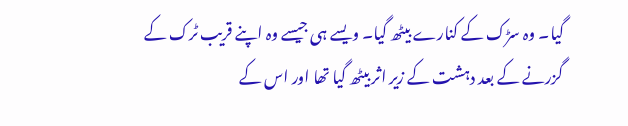گیا۔ وہ سڑک کے کنارے بیٹھ گیا۔ ویسے ہی جیسے وہ اپنے قریب ٹرک کے گزرنے کے بعد دہشت کے زیر اثر بیٹھ گیا تھا اور اس کے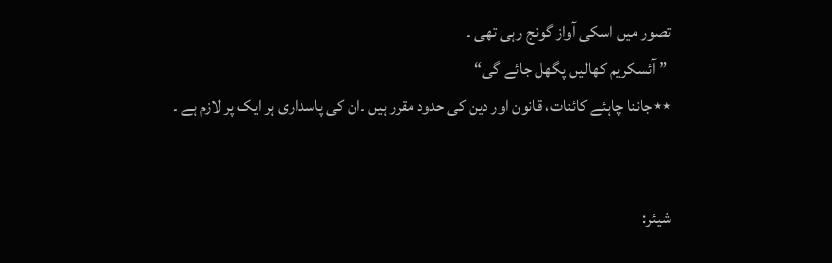تصور میں اسکی آواز گونج رہی تھی ۔
 ” آئسکریم کھالیں پگھل جائے گی“
٭٭جاننا چاہئے کائنات، قانون اور دین کی حدود مقرر ہیں ۔ان کی پاسداری ہر ایک پر لازم ہے ۔


شیئر: